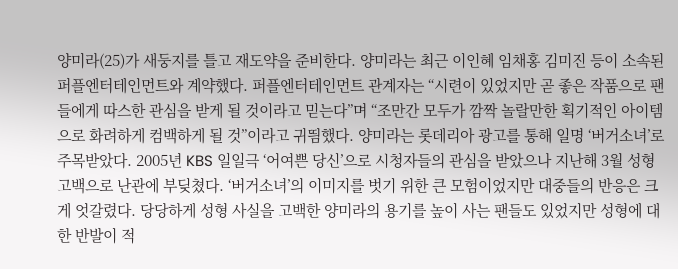양미라(25)가 새둥지를 틀고 재도약을 준비한다. 양미라는 최근 이인혜 임채홍 김미진 등이 소속된 퍼플엔터테인먼트와 계약했다. 퍼플엔터테인먼트 관계자는 “시련이 있었지만 곧 좋은 작품으로 팬들에게 따스한 관심을 받게 될 것이라고 믿는다”며 “조만간 모두가 깜짝 놀랄만한 획기적인 아이템으로 화려하게 컴백하게 될 것”이라고 귀띔했다. 양미라는 롯데리아 광고를 통해 일명 ‘버거소녀’로 주목받았다. 2005년 KBS 일일극 ‘어여쁜 당신’으로 시청자들의 관심을 받았으나 지난해 3월 성형 고백으로 난관에 부딪쳤다. ‘버거소녀’의 이미지를 벗기 위한 큰 모험이었지만 대중들의 반응은 크게 엇갈렸다. 당당하게 성형 사실을 고백한 양미라의 용기를 높이 사는 팬들도 있었지만 성형에 대한 반발이 적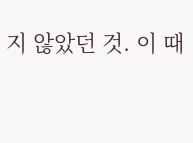지 않았던 것. 이 때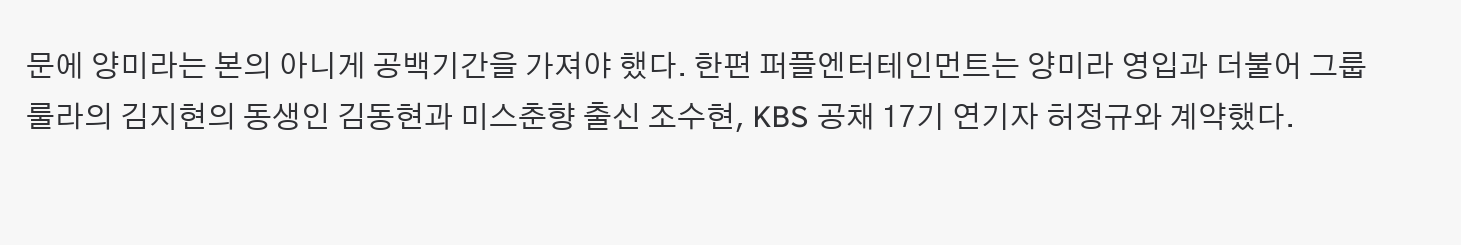문에 양미라는 본의 아니게 공백기간을 가져야 했다. 한편 퍼플엔터테인먼트는 양미라 영입과 더불어 그룹 룰라의 김지현의 동생인 김동현과 미스춘향 출신 조수현, KBS 공채 17기 연기자 허정규와 계약했다.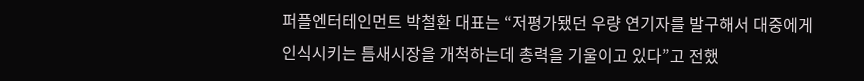퍼플엔터테인먼트 박철환 대표는 “저평가됐던 우량 연기자를 발구해서 대중에게 인식시키는 틈새시장을 개척하는데 총력을 기울이고 있다”고 전했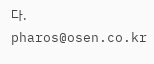다. pharos@osen.co.kr